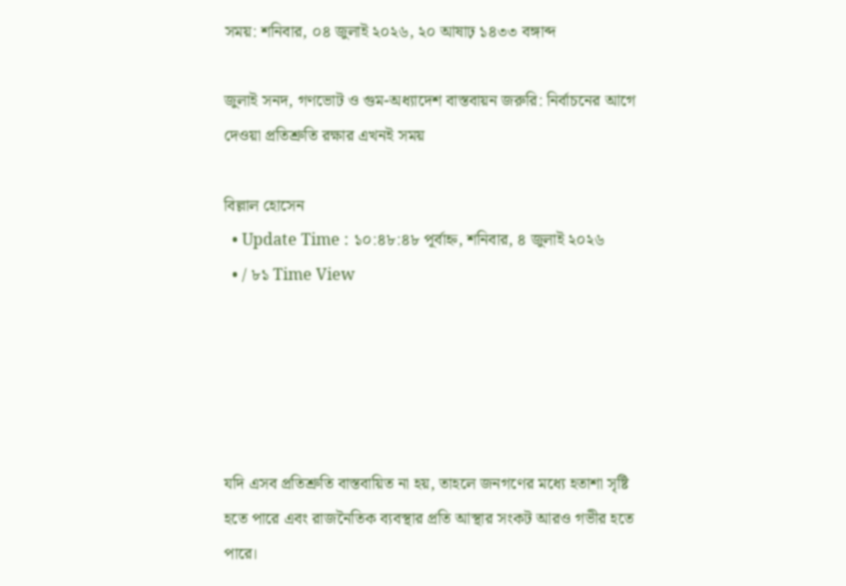সময়: শনিবার, ০৪ জুলাই ২০২৬, ২০ আষাঢ় ১৪৩৩ বঙ্গাব্দ

জুলাই সনদ, গণভোট ও গুম-অধ্যাদেশ বাস্তবায়ন জরুরি: নির্বাচনের আগে দেওয়া প্রতিশ্রুতি রক্ষার এখনই সময়

বিল্লাল হোসেন
  • Update Time : ১০:৪৮:৪৮ পূর্বাহ্ন, শনিবার, ৪ জুলাই ২০২৬
  • / ৮১ Time View





যদি এসব প্রতিশ্রুতি বাস্তবায়িত না হয়, তাহলে জনগণের মধ্যে হতাশা সৃষ্টি হতে পারে এবং রাজনৈতিক ব্যবস্থার প্রতি আস্থার সংকট আরও গভীর হতে পারে।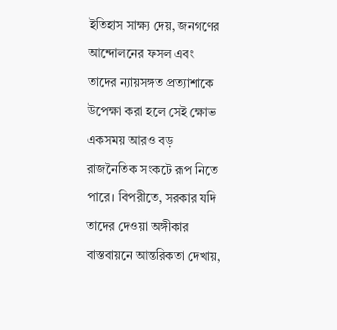ইতিহাস সাক্ষ্য দেয়, জনগণের আন্দোলনের ফসল এবং তাদের ন্যায়সঙ্গত প্রত্যাশাকে উপেক্ষা করা হলে সেই ক্ষোভ একসময় আরও বড় রাজনৈতিক সংকটে রূপ নিতে পারে। বিপরীতে, সরকার যদি তাদের দেওয়া অঙ্গীকার বাস্তবায়নে আন্তরিকতা দেখায়,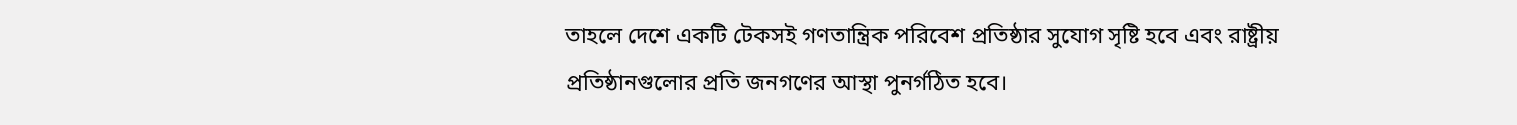তাহলে দেশে একটি টেকসই গণতান্ত্রিক পরিবেশ প্রতিষ্ঠার সুযোগ সৃষ্টি হবে এবং রাষ্ট্রীয় প্রতিষ্ঠানগুলোর প্রতি জনগণের আস্থা পুনর্গঠিত হবে।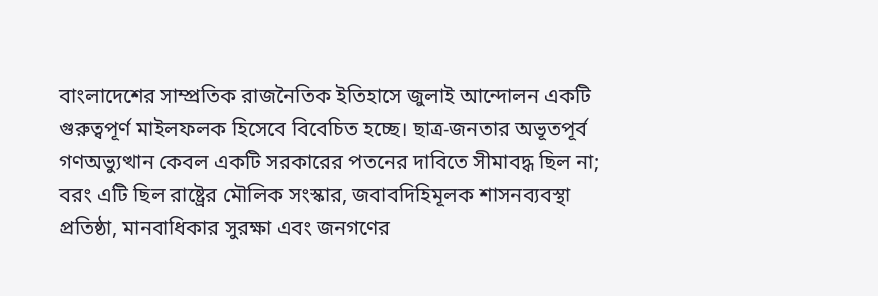বাংলাদেশের সাম্প্রতিক রাজনৈতিক ইতিহাসে জুলাই আন্দোলন একটি গুরুত্বপূর্ণ মাইলফলক হিসেবে বিবেচিত হচ্ছে। ছাত্র-জনতার অভূতপূর্ব গণঅভ্যুত্থান কেবল একটি সরকারের পতনের দাবিতে সীমাবদ্ধ ছিল না; বরং এটি ছিল রাষ্ট্রের মৌলিক সংস্কার, জবাবদিহিমূলক শাসনব্যবস্থা প্রতিষ্ঠা, মানবাধিকার সুরক্ষা এবং জনগণের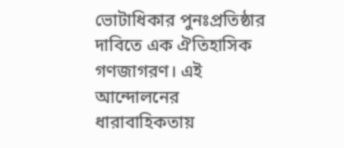ভোটাধিকার পুনঃপ্রতিষ্ঠার দাবিতে এক ঐতিহাসিক গণজাগরণ। এই আন্দোলনের ধারাবাহিকতায়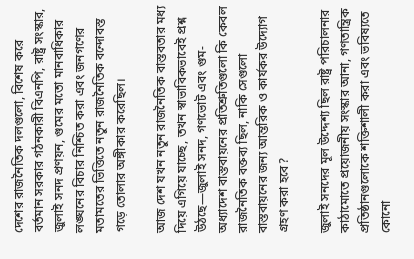দেশের রাজনৈতিক দলগুলো, বিশেষ করে বর্তমান সরকার গঠনকারী বিএনপি, রাষ্ট্র সংস্কার, জুলাই সনদ প্রণয়ন, গুমের মতো মানবাধিকার লঙ্ঘনের বিচার নিশ্চিত করা এবং জনগণের মতামতের ভিত্তিতে নতুন রাজনৈতিক বন্দোবস্ত গড়ে তোলার অঙ্গীকার করেছিল।

আজ দেশ যখন নতুন রাজনৈতিক বাস্তবতার মধ্য দিয়ে এগিয়ে যাচ্ছে, তখন স্বাভাবিকভাবেই প্রশ্ন উঠছে—জুলাই সনদ, গণভোট এবং গুম-অধ্যাদেশ বাস্তবায়নের প্রতিশ্রুতিগুলো কি কেবল রাজনৈতিক বক্তব্য ছিল, নাকি সেগুলো বাস্তবায়নের জন্য আন্তরিক ও কার্যকর উদ্যোগ গ্রহণ করা হবে?

জুলাই সনদের মূল উদ্দেশ্য ছিল রাষ্ট্র পরিচালনার কাঠামোতে প্রয়োজনীয় সংস্কার আনা, গণতান্ত্রিক প্রতিষ্ঠানগুলোকে শক্তিশালী করা এবং ভবিষ্যতে কোনো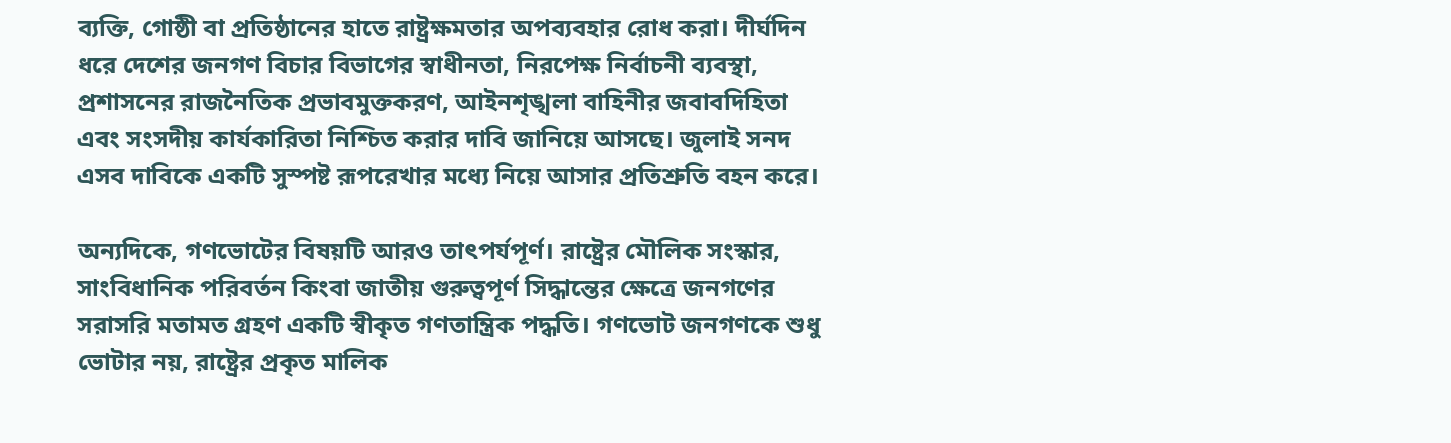ব্যক্তি, গোষ্ঠী বা প্রতিষ্ঠানের হাতে রাষ্ট্রক্ষমতার অপব্যবহার রোধ করা। দীর্ঘদিন ধরে দেশের জনগণ বিচার বিভাগের স্বাধীনতা, নিরপেক্ষ নির্বাচনী ব্যবস্থা, প্রশাসনের রাজনৈতিক প্রভাবমুক্তকরণ, আইনশৃঙ্খলা বাহিনীর জবাবদিহিতা এবং সংসদীয় কার্যকারিতা নিশ্চিত করার দাবি জানিয়ে আসছে। জুলাই সনদ এসব দাবিকে একটি সুস্পষ্ট রূপরেখার মধ্যে নিয়ে আসার প্রতিশ্রুতি বহন করে।

অন্যদিকে, গণভোটের বিষয়টি আরও তাৎপর্যপূর্ণ। রাষ্ট্রের মৌলিক সংস্কার, সাংবিধানিক পরিবর্তন কিংবা জাতীয় গুরুত্বপূর্ণ সিদ্ধান্তের ক্ষেত্রে জনগণের সরাসরি মতামত গ্রহণ একটি স্বীকৃত গণতান্ত্রিক পদ্ধতি। গণভোট জনগণকে শুধু ভোটার নয়, রাষ্ট্রের প্রকৃত মালিক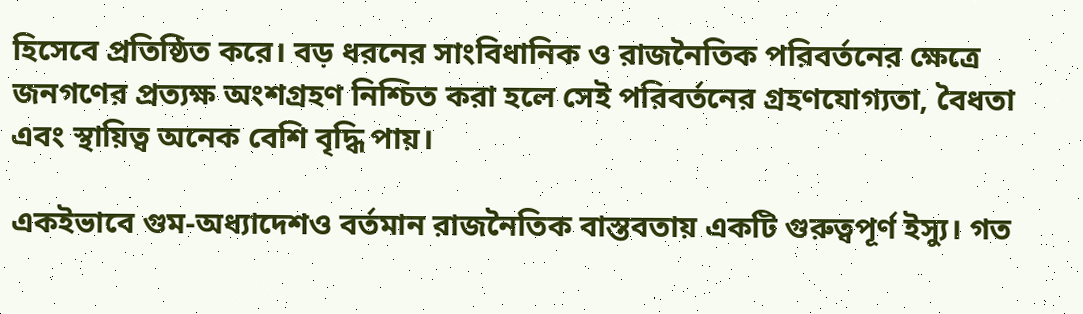হিসেবে প্রতিষ্ঠিত করে। বড় ধরনের সাংবিধানিক ও রাজনৈতিক পরিবর্তনের ক্ষেত্রে জনগণের প্রত্যক্ষ অংশগ্রহণ নিশ্চিত করা হলে সেই পরিবর্তনের গ্রহণযোগ্যতা, বৈধতা এবং স্থায়িত্ব অনেক বেশি বৃদ্ধি পায়।

একইভাবে গুম-অধ্যাদেশও বর্তমান রাজনৈতিক বাস্তবতায় একটি গুরুত্বপূর্ণ ইস্যু। গত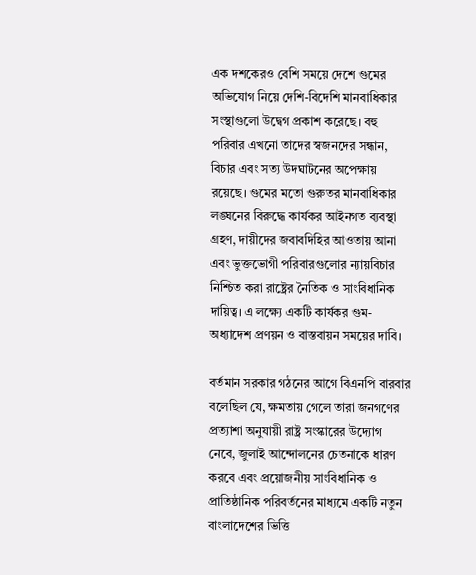এক দশকেরও বেশি সময়ে দেশে গুমের অভিযোগ নিয়ে দেশি-বিদেশি মানবাধিকার সংস্থাগুলো উদ্বেগ প্রকাশ করেছে। বহু পরিবার এখনো তাদের স্বজনদের সন্ধান, বিচার এবং সত্য উদঘাটনের অপেক্ষায় রয়েছে। গুমের মতো গুরুতর মানবাধিকার লঙ্ঘনের বিরুদ্ধে কার্যকর আইনগত ব্যবস্থা গ্রহণ, দায়ীদের জবাবদিহির আওতায় আনা এবং ভুক্তভোগী পরিবারগুলোর ন্যায়বিচার নিশ্চিত করা রাষ্ট্রের নৈতিক ও সাংবিধানিক দায়িত্ব। এ লক্ষ্যে একটি কার্যকর গুম-অধ্যাদেশ প্রণয়ন ও বাস্তবায়ন সময়ের দাবি।

বর্তমান সরকার গঠনের আগে বিএনপি বারবার বলেছিল যে, ক্ষমতায় গেলে তারা জনগণের প্রত্যাশা অনুযায়ী রাষ্ট্র সংস্কারের উদ্যোগ নেবে, জুলাই আন্দোলনের চেতনাকে ধারণ করবে এবং প্রয়োজনীয় সাংবিধানিক ও প্রাতিষ্ঠানিক পরিবর্তনের মাধ্যমে একটি নতুন বাংলাদেশের ভিত্তি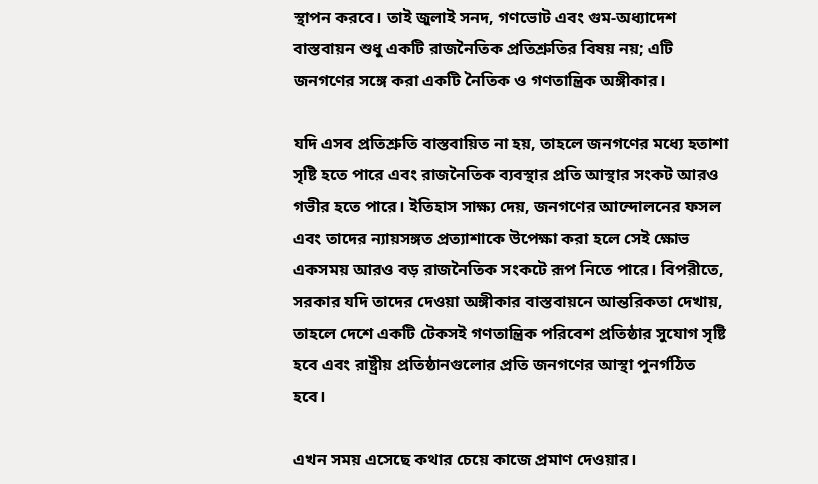স্থাপন করবে। তাই জুলাই সনদ, গণভোট এবং গুম-অধ্যাদেশ বাস্তবায়ন শুধু একটি রাজনৈতিক প্রতিশ্রুতির বিষয় নয়; এটি জনগণের সঙ্গে করা একটি নৈতিক ও গণতান্ত্রিক অঙ্গীকার।

যদি এসব প্রতিশ্রুতি বাস্তবায়িত না হয়, তাহলে জনগণের মধ্যে হতাশা সৃষ্টি হতে পারে এবং রাজনৈতিক ব্যবস্থার প্রতি আস্থার সংকট আরও গভীর হতে পারে। ইতিহাস সাক্ষ্য দেয়, জনগণের আন্দোলনের ফসল এবং তাদের ন্যায়সঙ্গত প্রত্যাশাকে উপেক্ষা করা হলে সেই ক্ষোভ একসময় আরও বড় রাজনৈতিক সংকটে রূপ নিতে পারে। বিপরীতে, সরকার যদি তাদের দেওয়া অঙ্গীকার বাস্তবায়নে আন্তরিকতা দেখায়, তাহলে দেশে একটি টেকসই গণতান্ত্রিক পরিবেশ প্রতিষ্ঠার সুযোগ সৃষ্টি হবে এবং রাষ্ট্রীয় প্রতিষ্ঠানগুলোর প্রতি জনগণের আস্থা পুনর্গঠিত হবে।

এখন সময় এসেছে কথার চেয়ে কাজে প্রমাণ দেওয়ার।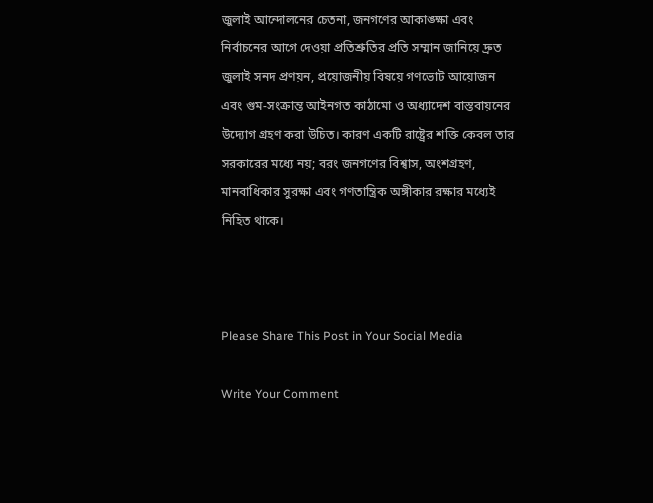জুলাই আন্দোলনের চেতনা, জনগণের আকাঙ্ক্ষা এবং নির্বাচনের আগে দেওয়া প্রতিশ্রুতির প্রতি সম্মান জানিয়ে দ্রুত জুলাই সনদ প্রণয়ন, প্রয়োজনীয় বিষয়ে গণভোট আয়োজন এবং গুম-সংক্রান্ত আইনগত কাঠামো ও অধ্যাদেশ বাস্তবায়নের উদ্যোগ গ্রহণ করা উচিত। কারণ একটি রাষ্ট্রের শক্তি কেবল তার সরকারের মধ্যে নয়; বরং জনগণের বিশ্বাস, অংশগ্রহণ, মানবাধিকার সুরক্ষা এবং গণতান্ত্রিক অঙ্গীকার রক্ষার মধ্যেই নিহিত থাকে।



Please Share This Post in Your Social Media

Write Your Comment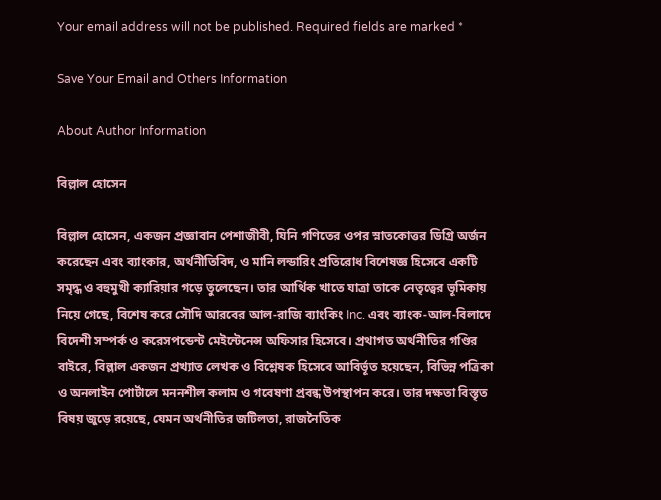Your email address will not be published. Required fields are marked *

Save Your Email and Others Information

About Author Information

বিল্লাল হোসেন

বিল্লাল হোসেন, একজন প্রজ্ঞাবান পেশাজীবী, যিনি গণিতের ওপর স্নাতকোত্তর ডিগ্রি অর্জন করেছেন এবং ব্যাংকার, অর্থনীতিবিদ, ও মানি লন্ডারিং প্রতিরোধ বিশেষজ্ঞ হিসেবে একটি সমৃদ্ধ ও বহুমুখী ক্যারিয়ার গড়ে তুলেছেন। তার আর্থিক খাতে যাত্রা তাকে নেতৃত্বের ভূমিকায় নিয়ে গেছে, বিশেষ করে সৌদি আরবের আল-রাজি ব্যাংকিং Inc. এবং ব্যাংক-আল-বিলাদে বিদেশী সম্পর্ক ও করেসপন্ডেন্ট মেইন্টেনেন্স অফিসার হিসেবে। প্রথাগত অর্থনীতির গণ্ডির বাইরে, বিল্লাল একজন প্রখ্যাত লেখক ও বিশ্লেষক হিসেবে আবির্ভূত হয়েছেন, বিভিন্ন পত্রিকা ও অনলাইন পোর্টালে মননশীল কলাম ও গবেষণা প্রবন্ধ উপস্থাপন করে। তার দক্ষতা বিস্তৃত বিষয় জুড়ে রয়েছে, যেমন অর্থনীতির জটিলতা, রাজনৈতিক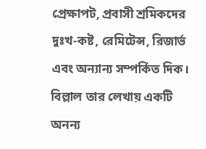প্রেক্ষাপট, প্রবাসী শ্রমিকদের দুঃখ-কষ্ট, রেমিটেন্স, রিজার্ভ এবং অন্যান্য সম্পর্কিত দিক। বিল্লাল তার লেখায় একটি অনন্য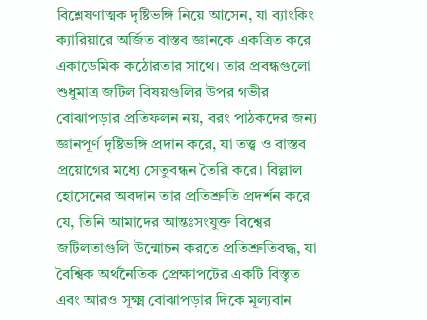বিশ্লেষণাত্মক দৃষ্টিভঙ্গি নিয়ে আসেন, যা ব্যাংকিং ক্যারিয়ারে অর্জিত বাস্তব জ্ঞানকে একত্রিত করে একাডেমিক কঠোরতার সাথে। তার প্রবন্ধগুলো শুধুমাত্র জটিল বিষয়গুলির উপর গভীর বোঝাপড়ার প্রতিফলন নয়, বরং পাঠকদের জন্য জ্ঞানপূর্ণ দৃষ্টিভঙ্গি প্রদান করে, যা তত্ত্ব ও বাস্তব প্রয়োগের মধ্যে সেতুবন্ধন তৈরি করে। বিল্লাল হোসেনের অবদান তার প্রতিশ্রুতি প্রদর্শন করে যে, তিনি আমাদের আন্তঃসংযুক্ত বিশ্বের জটিলতাগুলি উন্মোচন করতে প্রতিশ্রুতিবদ্ধ, যা বৈশ্বিক অর্থনৈতিক প্রেক্ষাপটের একটি বিস্তৃত এবং আরও সূক্ষ্ম বোঝাপড়ার দিকে মূল্যবান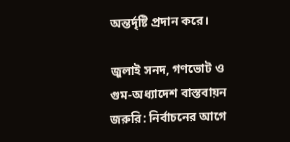অন্তর্দৃষ্টি প্রদান করে।

জুলাই সনদ, গণভোট ও গুম-অধ্যাদেশ বাস্তবায়ন জরুরি: নির্বাচনের আগে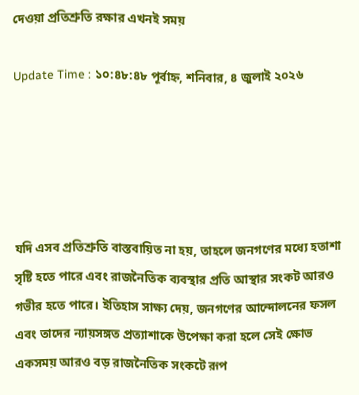দেওয়া প্রতিশ্রুতি রক্ষার এখনই সময়

Update Time : ১০:৪৮:৪৮ পূর্বাহ্ন, শনিবার, ৪ জুলাই ২০২৬





যদি এসব প্রতিশ্রুতি বাস্তবায়িত না হয়, তাহলে জনগণের মধ্যে হতাশা সৃষ্টি হতে পারে এবং রাজনৈতিক ব্যবস্থার প্রতি আস্থার সংকট আরও গভীর হতে পারে। ইতিহাস সাক্ষ্য দেয়, জনগণের আন্দোলনের ফসল এবং তাদের ন্যায়সঙ্গত প্রত্যাশাকে উপেক্ষা করা হলে সেই ক্ষোভ একসময় আরও বড় রাজনৈতিক সংকটে রূপ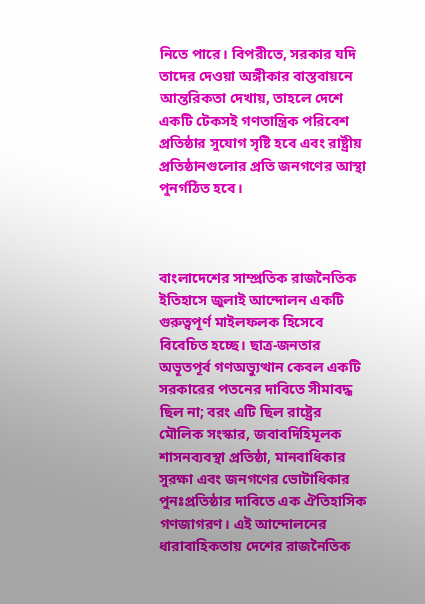নিতে পারে। বিপরীতে, সরকার যদি তাদের দেওয়া অঙ্গীকার বাস্তবায়নে আন্তরিকতা দেখায়, তাহলে দেশে একটি টেকসই গণতান্ত্রিক পরিবেশ প্রতিষ্ঠার সুযোগ সৃষ্টি হবে এবং রাষ্ট্রীয় প্রতিষ্ঠানগুলোর প্রতি জনগণের আস্থা পুনর্গঠিত হবে।



বাংলাদেশের সাম্প্রতিক রাজনৈতিক ইতিহাসে জুলাই আন্দোলন একটি গুরুত্বপূর্ণ মাইলফলক হিসেবে বিবেচিত হচ্ছে। ছাত্র-জনতার অভূতপূর্ব গণঅভ্যুত্থান কেবল একটি সরকারের পতনের দাবিতে সীমাবদ্ধ ছিল না; বরং এটি ছিল রাষ্ট্রের মৌলিক সংস্কার, জবাবদিহিমূলক শাসনব্যবস্থা প্রতিষ্ঠা, মানবাধিকার সুরক্ষা এবং জনগণের ভোটাধিকার পুনঃপ্রতিষ্ঠার দাবিতে এক ঐতিহাসিক গণজাগরণ। এই আন্দোলনের ধারাবাহিকতায় দেশের রাজনৈতিক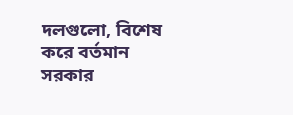দলগুলো, বিশেষ করে বর্তমান সরকার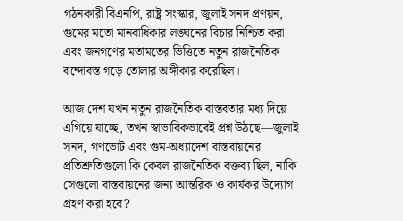গঠনকারী বিএনপি, রাষ্ট্র সংস্কার, জুলাই সনদ প্রণয়ন, গুমের মতো মানবাধিকার লঙ্ঘনের বিচার নিশ্চিত করা এবং জনগণের মতামতের ভিত্তিতে নতুন রাজনৈতিক বন্দোবস্ত গড়ে তোলার অঙ্গীকার করেছিল।

আজ দেশ যখন নতুন রাজনৈতিক বাস্তবতার মধ্য দিয়ে এগিয়ে যাচ্ছে, তখন স্বাভাবিকভাবেই প্রশ্ন উঠছে—জুলাই সনদ, গণভোট এবং গুম-অধ্যাদেশ বাস্তবায়নের প্রতিশ্রুতিগুলো কি কেবল রাজনৈতিক বক্তব্য ছিল, নাকি সেগুলো বাস্তবায়নের জন্য আন্তরিক ও কার্যকর উদ্যোগ গ্রহণ করা হবে?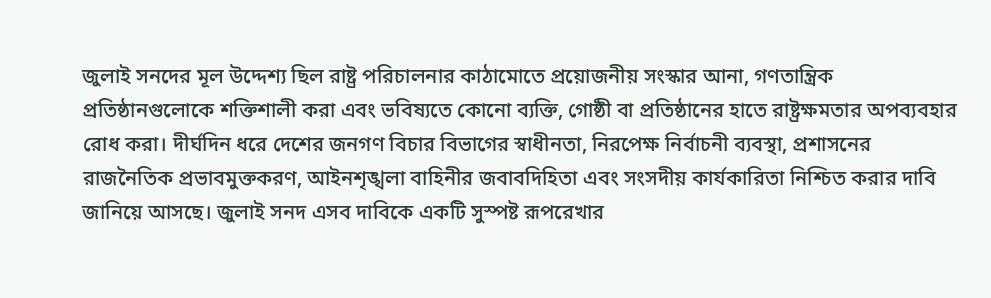জুলাই সনদের মূল উদ্দেশ্য ছিল রাষ্ট্র পরিচালনার কাঠামোতে প্রয়োজনীয় সংস্কার আনা, গণতান্ত্রিক প্রতিষ্ঠানগুলোকে শক্তিশালী করা এবং ভবিষ্যতে কোনো ব্যক্তি, গোষ্ঠী বা প্রতিষ্ঠানের হাতে রাষ্ট্রক্ষমতার অপব্যবহার রোধ করা। দীর্ঘদিন ধরে দেশের জনগণ বিচার বিভাগের স্বাধীনতা, নিরপেক্ষ নির্বাচনী ব্যবস্থা, প্রশাসনের রাজনৈতিক প্রভাবমুক্তকরণ, আইনশৃঙ্খলা বাহিনীর জবাবদিহিতা এবং সংসদীয় কার্যকারিতা নিশ্চিত করার দাবি জানিয়ে আসছে। জুলাই সনদ এসব দাবিকে একটি সুস্পষ্ট রূপরেখার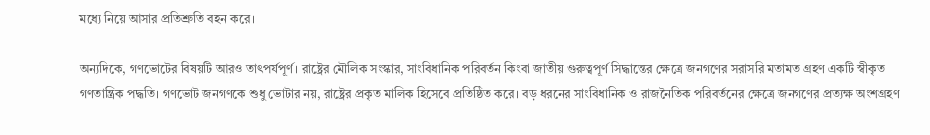মধ্যে নিয়ে আসার প্রতিশ্রুতি বহন করে।

অন্যদিকে, গণভোটের বিষয়টি আরও তাৎপর্যপূর্ণ। রাষ্ট্রের মৌলিক সংস্কার, সাংবিধানিক পরিবর্তন কিংবা জাতীয় গুরুত্বপূর্ণ সিদ্ধান্তের ক্ষেত্রে জনগণের সরাসরি মতামত গ্রহণ একটি স্বীকৃত গণতান্ত্রিক পদ্ধতি। গণভোট জনগণকে শুধু ভোটার নয়, রাষ্ট্রের প্রকৃত মালিক হিসেবে প্রতিষ্ঠিত করে। বড় ধরনের সাংবিধানিক ও রাজনৈতিক পরিবর্তনের ক্ষেত্রে জনগণের প্রত্যক্ষ অংশগ্রহণ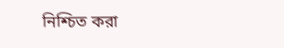নিশ্চিত করা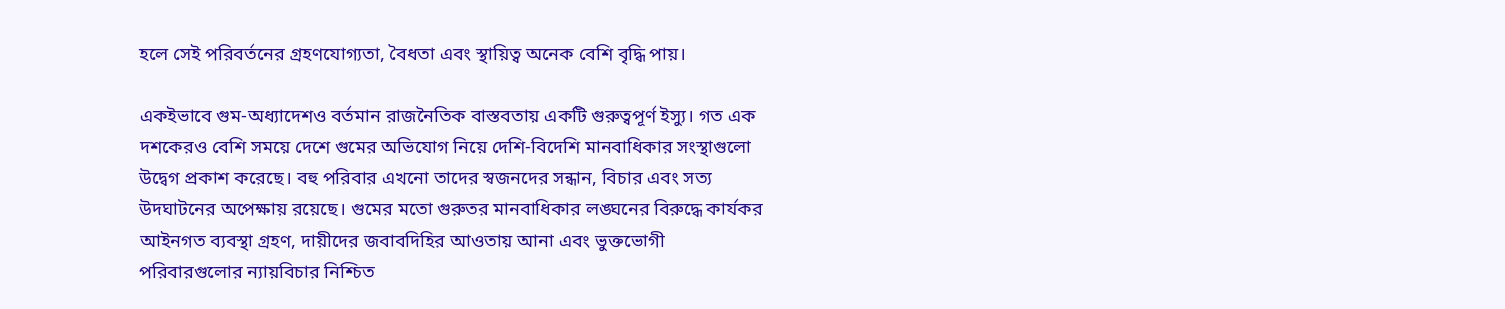হলে সেই পরিবর্তনের গ্রহণযোগ্যতা, বৈধতা এবং স্থায়িত্ব অনেক বেশি বৃদ্ধি পায়।

একইভাবে গুম-অধ্যাদেশও বর্তমান রাজনৈতিক বাস্তবতায় একটি গুরুত্বপূর্ণ ইস্যু। গত এক দশকেরও বেশি সময়ে দেশে গুমের অভিযোগ নিয়ে দেশি-বিদেশি মানবাধিকার সংস্থাগুলো উদ্বেগ প্রকাশ করেছে। বহু পরিবার এখনো তাদের স্বজনদের সন্ধান, বিচার এবং সত্য উদঘাটনের অপেক্ষায় রয়েছে। গুমের মতো গুরুতর মানবাধিকার লঙ্ঘনের বিরুদ্ধে কার্যকর আইনগত ব্যবস্থা গ্রহণ, দায়ীদের জবাবদিহির আওতায় আনা এবং ভুক্তভোগী পরিবারগুলোর ন্যায়বিচার নিশ্চিত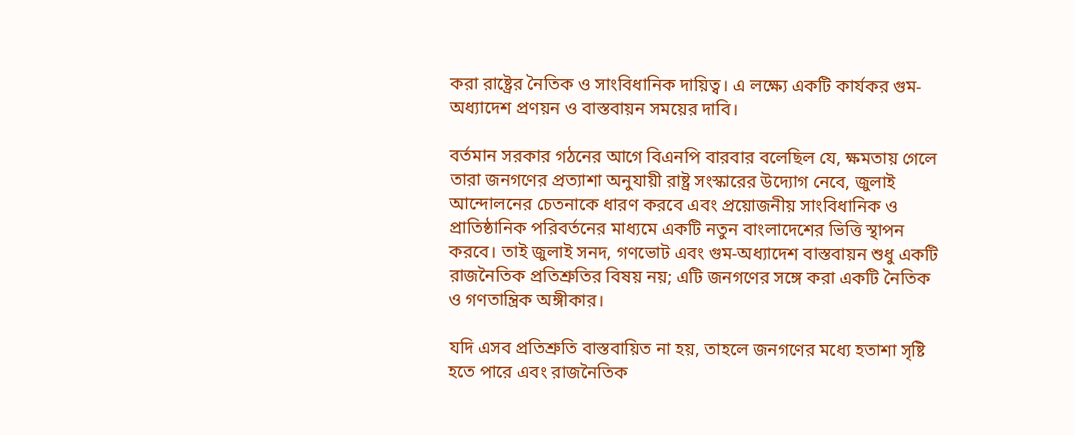করা রাষ্ট্রের নৈতিক ও সাংবিধানিক দায়িত্ব। এ লক্ষ্যে একটি কার্যকর গুম-অধ্যাদেশ প্রণয়ন ও বাস্তবায়ন সময়ের দাবি।

বর্তমান সরকার গঠনের আগে বিএনপি বারবার বলেছিল যে, ক্ষমতায় গেলে তারা জনগণের প্রত্যাশা অনুযায়ী রাষ্ট্র সংস্কারের উদ্যোগ নেবে, জুলাই আন্দোলনের চেতনাকে ধারণ করবে এবং প্রয়োজনীয় সাংবিধানিক ও প্রাতিষ্ঠানিক পরিবর্তনের মাধ্যমে একটি নতুন বাংলাদেশের ভিত্তি স্থাপন করবে। তাই জুলাই সনদ, গণভোট এবং গুম-অধ্যাদেশ বাস্তবায়ন শুধু একটি রাজনৈতিক প্রতিশ্রুতির বিষয় নয়; এটি জনগণের সঙ্গে করা একটি নৈতিক ও গণতান্ত্রিক অঙ্গীকার।

যদি এসব প্রতিশ্রুতি বাস্তবায়িত না হয়, তাহলে জনগণের মধ্যে হতাশা সৃষ্টি হতে পারে এবং রাজনৈতিক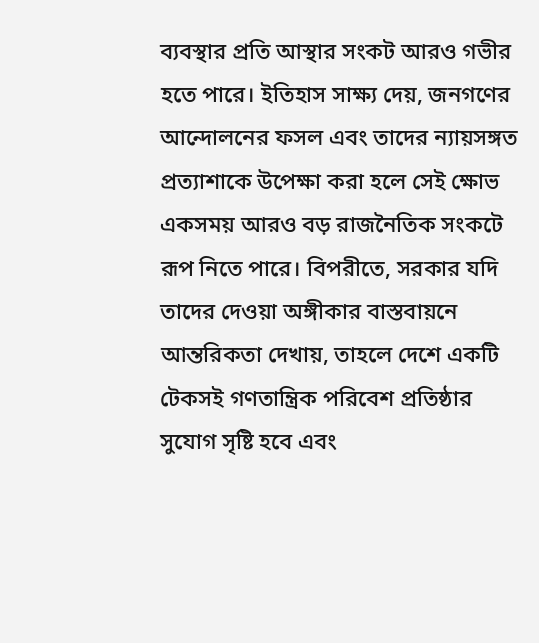ব্যবস্থার প্রতি আস্থার সংকট আরও গভীর হতে পারে। ইতিহাস সাক্ষ্য দেয়, জনগণের আন্দোলনের ফসল এবং তাদের ন্যায়সঙ্গত প্রত্যাশাকে উপেক্ষা করা হলে সেই ক্ষোভ একসময় আরও বড় রাজনৈতিক সংকটে রূপ নিতে পারে। বিপরীতে, সরকার যদি তাদের দেওয়া অঙ্গীকার বাস্তবায়নে আন্তরিকতা দেখায়, তাহলে দেশে একটি টেকসই গণতান্ত্রিক পরিবেশ প্রতিষ্ঠার সুযোগ সৃষ্টি হবে এবং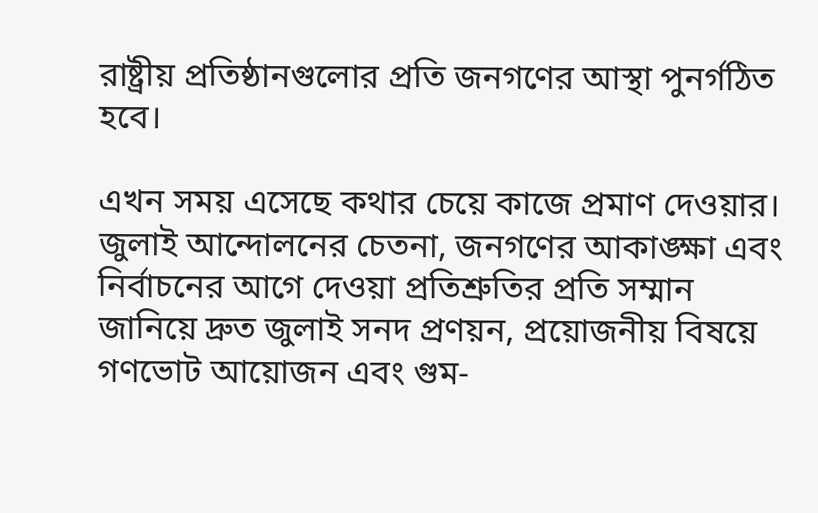রাষ্ট্রীয় প্রতিষ্ঠানগুলোর প্রতি জনগণের আস্থা পুনর্গঠিত হবে।

এখন সময় এসেছে কথার চেয়ে কাজে প্রমাণ দেওয়ার। জুলাই আন্দোলনের চেতনা, জনগণের আকাঙ্ক্ষা এবং নির্বাচনের আগে দেওয়া প্রতিশ্রুতির প্রতি সম্মান জানিয়ে দ্রুত জুলাই সনদ প্রণয়ন, প্রয়োজনীয় বিষয়ে গণভোট আয়োজন এবং গুম-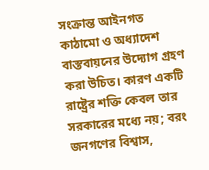সংক্রান্ত আইনগত কাঠামো ও অধ্যাদেশ বাস্তবায়নের উদ্যোগ গ্রহণ করা উচিত। কারণ একটি রাষ্ট্রের শক্তি কেবল তার সরকারের মধ্যে নয়; বরং জনগণের বিশ্বাস,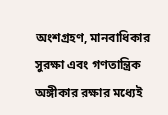অংশগ্রহণ, মানবাধিকার সুরক্ষা এবং গণতান্ত্রিক অঙ্গীকার রক্ষার মধ্যেই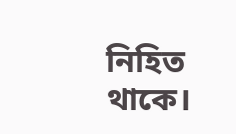নিহিত থাকে।